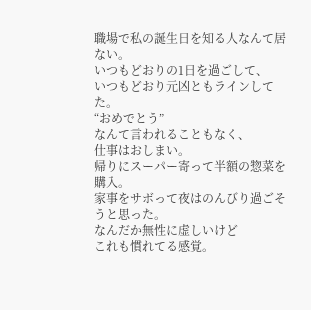職場で私の誕生日を知る人なんて居ない。
いつもどおりの1日を過ごして、
いつもどおり元凶ともラインしてた。
“おめでとう”
なんて言われることもなく、
仕事はおしまい。
帰りにスーパー寄って半額の惣菜を購入。
家事をサボって夜はのんびり過ごそうと思った。
なんだか無性に虚しいけど
これも慣れてる感覚。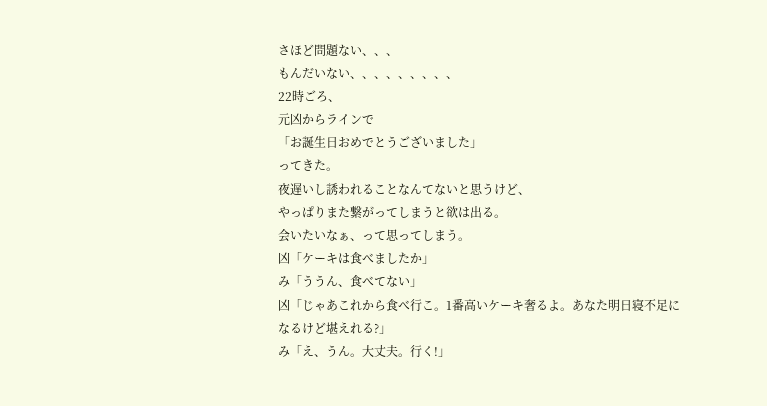さほど問題ない、、、
もんだいない、、、、、、、、、
22時ごろ、
元凶からラインで
「お誕生日おめでとうございました」
ってきた。
夜遅いし誘われることなんてないと思うけど、
やっぱりまた繋がってしまうと欲は出る。
会いたいなぁ、って思ってしまう。
凶「ケーキは食べましたか」
み「ううん、食べてない」
凶「じゃあこれから食べ行こ。1番高いケーキ奢るよ。あなた明日寝不足になるけど堪えれる?」
み「え、うん。大丈夫。行く!」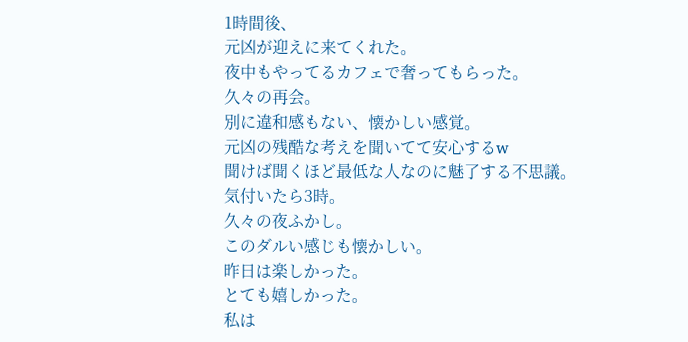1時間後、
元凶が迎えに来てくれた。
夜中もやってるカフェで奢ってもらった。
久々の再会。
別に違和感もない、懐かしい感覚。
元凶の残酷な考えを聞いてて安心するw
聞けば聞くほど最低な人なのに魅了する不思議。
気付いたら3時。
久々の夜ふかし。
このダルい感じも懐かしい。
昨日は楽しかった。
とても嬉しかった。
私は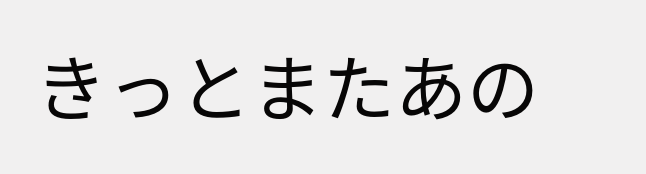きっとまたあの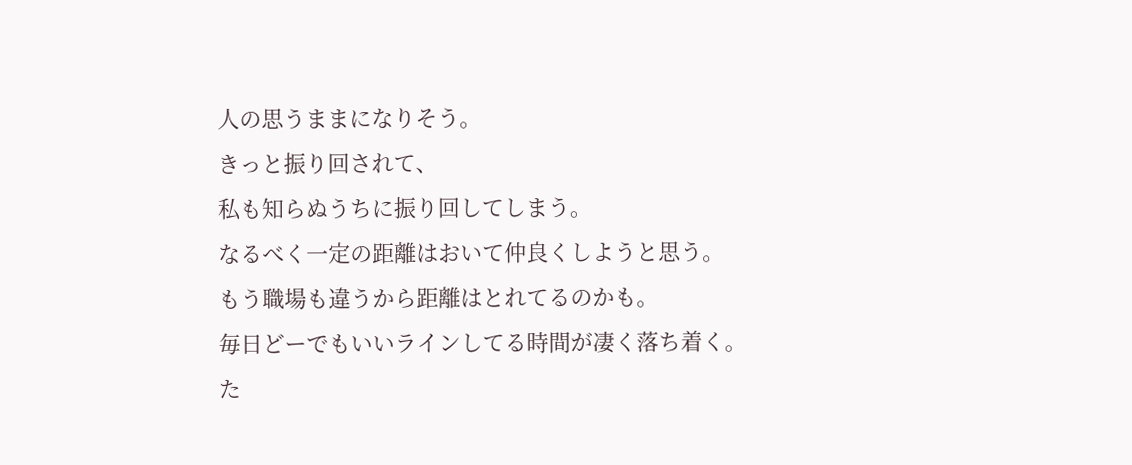人の思うままになりそう。
きっと振り回されて、
私も知らぬうちに振り回してしまう。
なるべく一定の距離はおいて仲良くしようと思う。
もう職場も違うから距離はとれてるのかも。
毎日どーでもいいラインしてる時間が凄く落ち着く。
た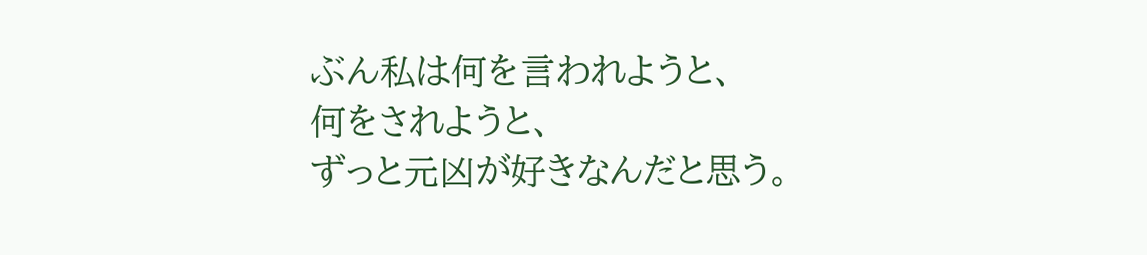ぶん私は何を言われようと、
何をされようと、
ずっと元凶が好きなんだと思う。